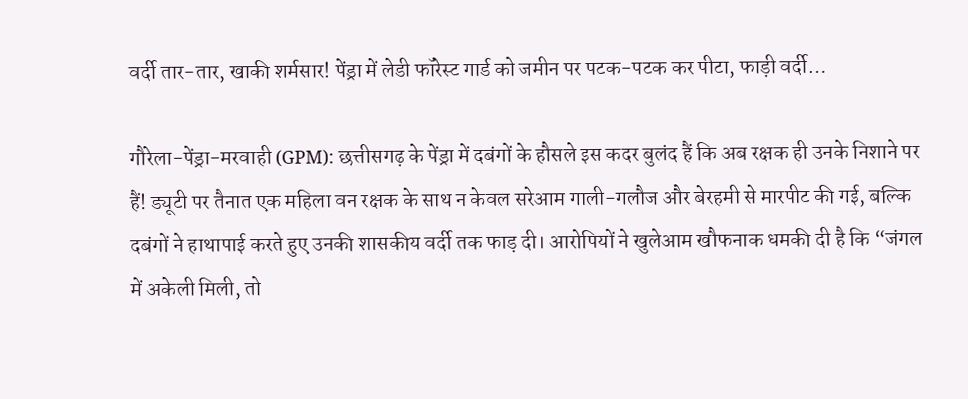वर्दी तार-तार, खाकी शर्मसार! पेंड्रा में लेडी फॉरेस्ट गार्ड को जमीन पर पटक-पटक कर पीटा, फाड़ी वर्दी…

गौरेला-पेंड्रा-मरवाही (GPM): छत्तीसगढ़ के पेंड्रा में दबंगों के हौसले इस कदर बुलंद हैं कि अब रक्षक ही उनके निशाने पर हैं! ड्यूटी पर तैनात एक महिला वन रक्षक के साथ न केवल सरेआम गाली-गलौज और बेरहमी से मारपीट की गई, बल्कि दबंगों ने हाथापाई करते हुए उनकी शासकीय वर्दी तक फाड़ दी। आरोपियों ने खुलेआम खौफनाक धमकी दी है कि “जंगल में अकेली मिली, तो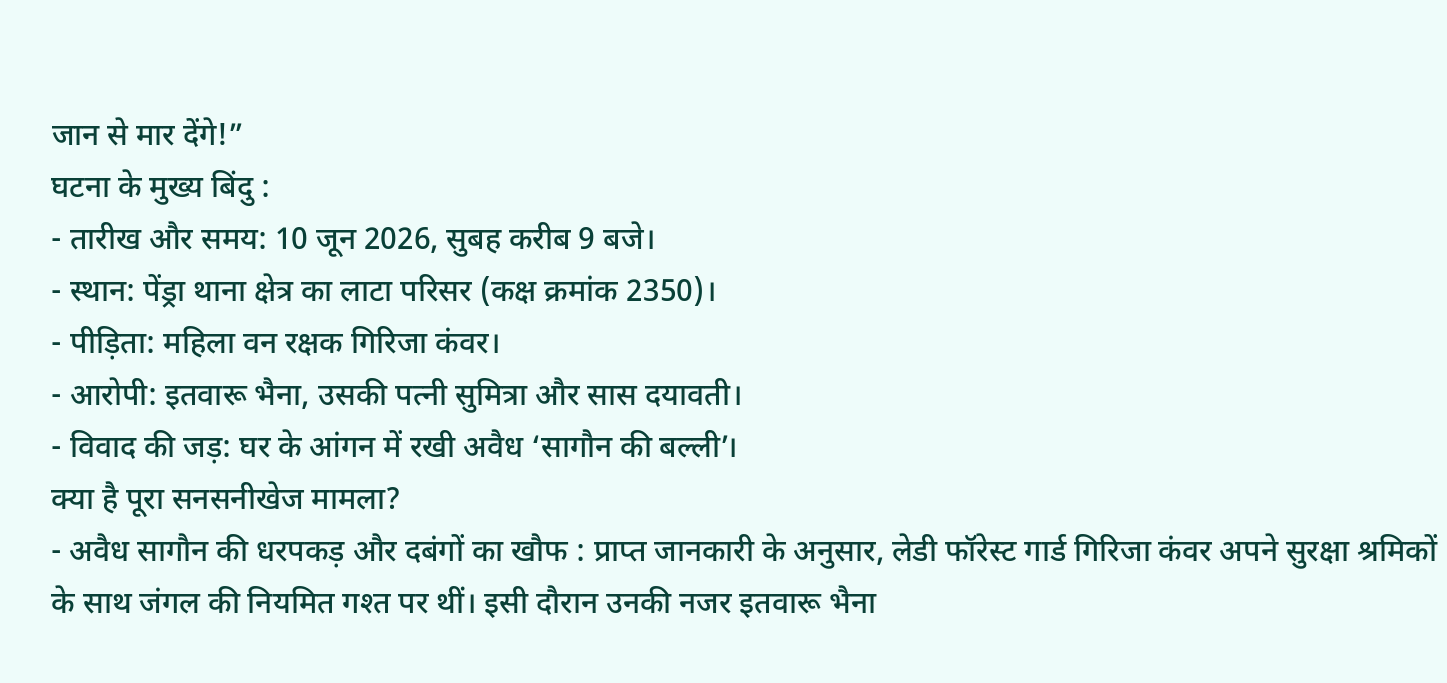जान से मार देंगे!”
घटना के मुख्य बिंदु :
- तारीख और समय: 10 जून 2026, सुबह करीब 9 बजे।
- स्थान: पेंड्रा थाना क्षेत्र का लाटा परिसर (कक्ष क्रमांक 2350)।
- पीड़िता: महिला वन रक्षक गिरिजा कंवर।
- आरोपी: इतवारू भैना, उसकी पत्नी सुमित्रा और सास दयावती।
- विवाद की जड़: घर के आंगन में रखी अवैध ‘सागौन की बल्ली’।
क्या है पूरा सनसनीखेज मामला?
- अवैध सागौन की धरपकड़ और दबंगों का खौफ : प्राप्त जानकारी के अनुसार, लेडी फॉरेस्ट गार्ड गिरिजा कंवर अपने सुरक्षा श्रमिकों के साथ जंगल की नियमित गश्त पर थीं। इसी दौरान उनकी नजर इतवारू भैना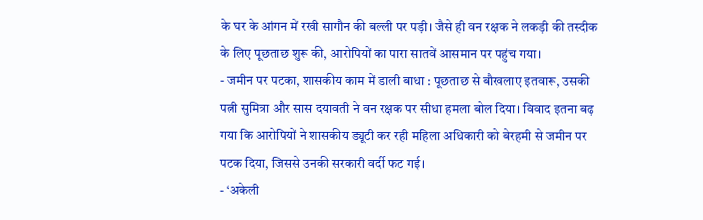के घर के आंगन में रखी सागौन की बल्ली पर पड़ी। जैसे ही वन रक्षक ने लकड़ी की तस्दीक के लिए पूछताछ शुरू की, आरोपियों का पारा सातवें आसमान पर पहुंच गया।
- जमीन पर पटका, शासकीय काम में डाली बाधा : पूछताछ से बौखलाए इतवारू, उसकी पत्नी सुमित्रा और सास दयावती ने वन रक्षक पर सीधा हमला बोल दिया। विवाद इतना बढ़ गया कि आरोपियों ने शासकीय ड्यूटी कर रही महिला अधिकारी को बेरहमी से जमीन पर पटक दिया, जिससे उनकी सरकारी वर्दी फट गई।
- ‘अकेली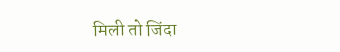मिली तो जिंदा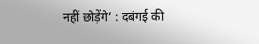नहीं छोड़ेंगे’ : दबंगई की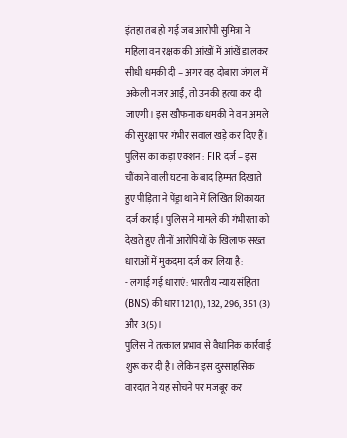इंतहा तब हो गई जब आरोपी सुमित्रा ने महिला वन रक्षक की आंखों में आंखें डालकर सीधी धमकी दी – अगर वह दोबारा जंगल में अकेली नजर आईं, तो उनकी हत्या कर दी जाएगी। इस खौफनाक धमकी ने वन अमले की सुरक्षा पर गंभीर सवाल खड़े कर दिए हैं।
पुलिस का कड़ा एक्शन : FIR दर्ज – इस चौंकाने वाली घटना के बाद हिम्मत दिखाते हुए पीड़िता ने पेंड्रा थाने में लिखित शिकायत दर्ज कराई। पुलिस ने मामले की गंभीरता को देखते हुए तीनों आरोपियों के खिलाफ सख्त धाराओं में मुकदमा दर्ज कर लिया है:
- लगाई गई धाराएं: भारतीय न्याय संहिता (BNS) की धारा 121(1), 132, 296, 351 (3) और 3(5)।
पुलिस ने तत्काल प्रभाव से वैधानिक कार्रवाई शुरू कर दी है। लेकिन इस दुस्साहसिक वारदात ने यह सोचने पर मजबूर कर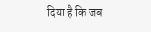दिया है कि जब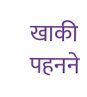खाकी पहनने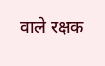वाले रक्षक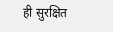ही सुरक्षित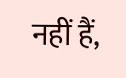नहीं हैं,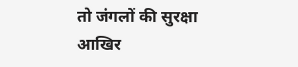तो जंगलों की सुरक्षा आखिर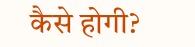कैसे होगी?